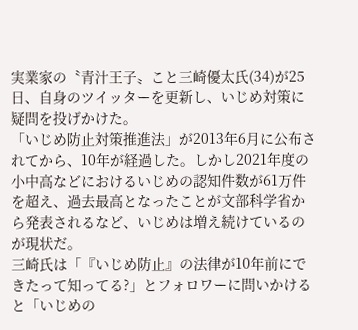実業家の〝青汁王子〟こと三崎優太氏(34)が25日、自身のツイッターを更新し、いじめ対策に疑問を投げかけた。
「いじめ防止対策推進法」が2013年6月に公布されてから、10年が経過した。しかし2021年度の小中高などにおけるいじめの認知件数が61万件を超え、過去最高となったことが文部科学省から発表されるなど、いじめは増え続けているのが現状だ。
三崎氏は「『いじめ防止』の法律が10年前にできたって知ってる?」とフォロワーに問いかけると「いじめの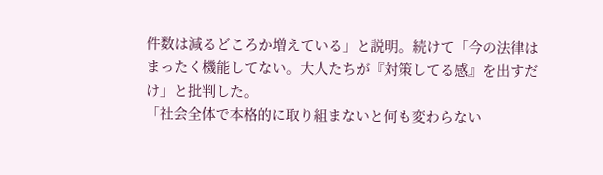件数は減るどころか増えている」と説明。続けて「今の法律はまったく機能してない。大人たちが『対策してる感』を出すだけ」と批判した。
「社会全体で本格的に取り組まないと何も変わらない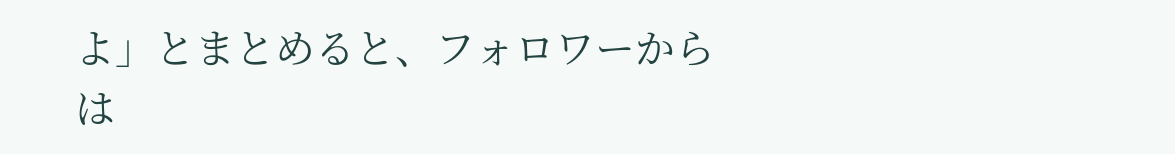よ」とまとめると、フォロワーからは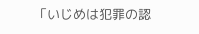「いじめは犯罪の認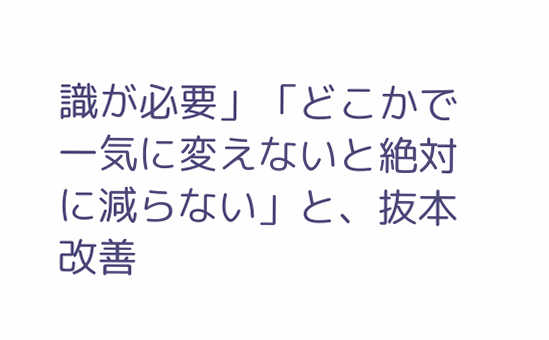識が必要」「どこかで一気に変えないと絶対に減らない」と、抜本改善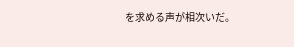を求める声が相次いだ。